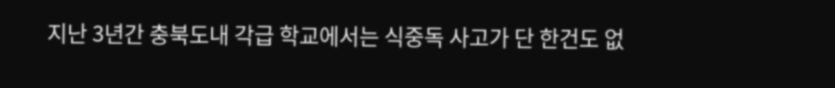지난 3년간 충북도내 각급 학교에서는 식중독 사고가 단 한건도 없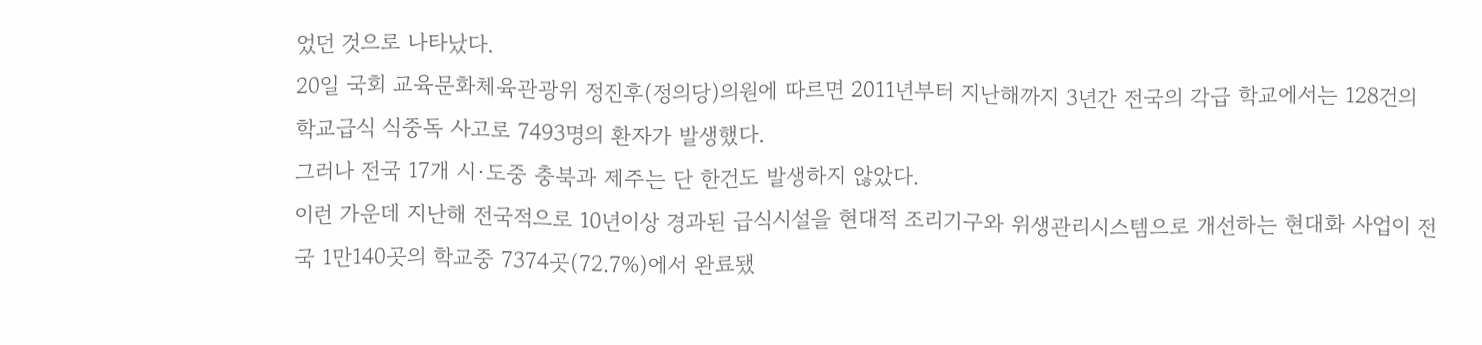었던 것으로 나타났다.
20일 국회 교육문화체육관광위 정진후(정의당)의원에 따르면 2011년부터 지난해까지 3년간 전국의 각급 학교에서는 128건의 학교급식 식중독 사고로 7493명의 환자가 발생했다.
그러나 전국 17개 시·도중 충북과 제주는 단 한건도 발생하지 않았다.
이런 가운데 지난해 전국적으로 10년이상 경과된 급식시설을 현대적 조리기구와 위생관리시스템으로 개선하는 현대화 사업이 전국 1만140곳의 학교중 7374곳(72.7%)에서 완료됐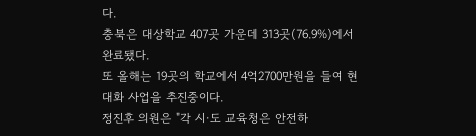다.
충북은 대상학교 407곳 가운데 313곳(76.9%)에서 완료됐다.
또 올해는 19곳의 학교에서 4억2700만원을 들여 현대화 사업을 추진중이다.
정진후 의원은 "각 시·도 교육청은 안전하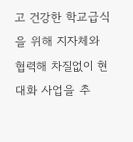고 건강한 학교급식을 위해 지자체와 협력해 차질없이 현대화 사업을 추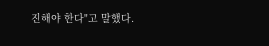진해야 한다"고 말했다.